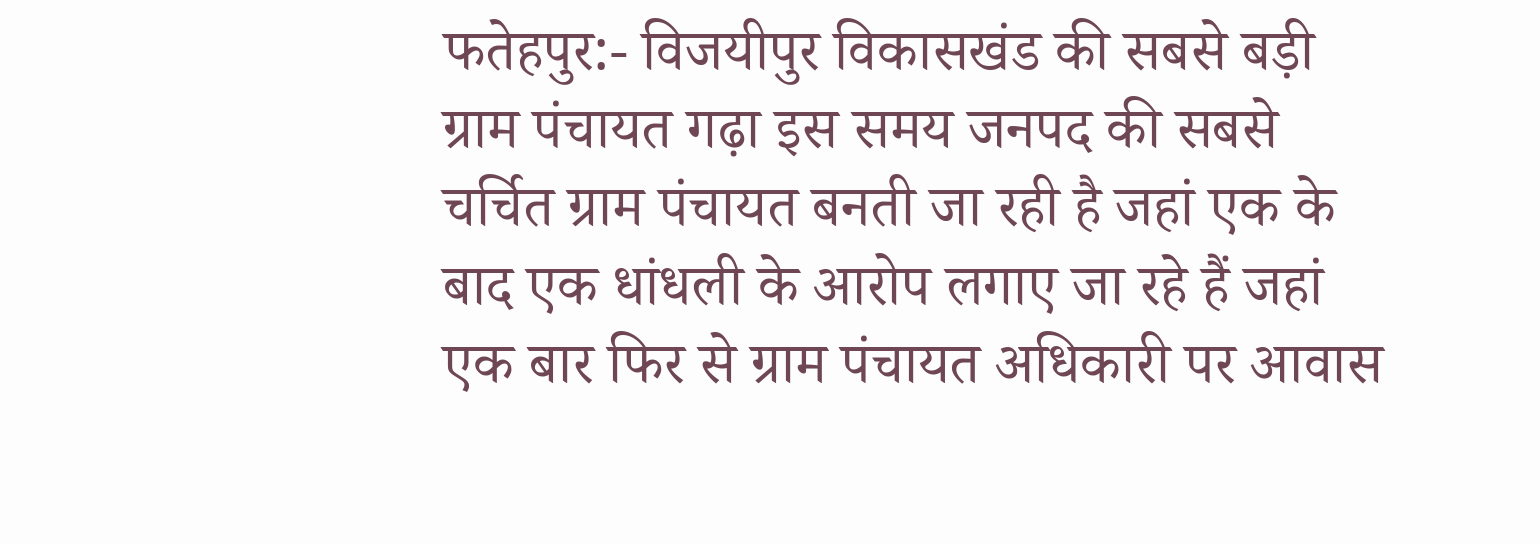फतेहपुर:- विजयीपुर विकासखंड की सबसे बड़ी ग्राम पंचायत गढ़ा इस समय जनपद की सबसे चर्चित ग्राम पंचायत बनती जा रही है जहां एक के बाद एक धांधली के आरोप लगाए जा रहे हैं जहां एक बार फिर से ग्राम पंचायत अधिकारी पर आवास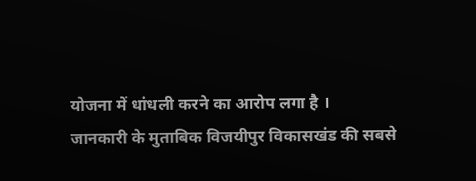योजना में धांधली करने का आरोप लगा है ।
जानकारी के मुताबिक विजयीपुर विकासखंड की सबसे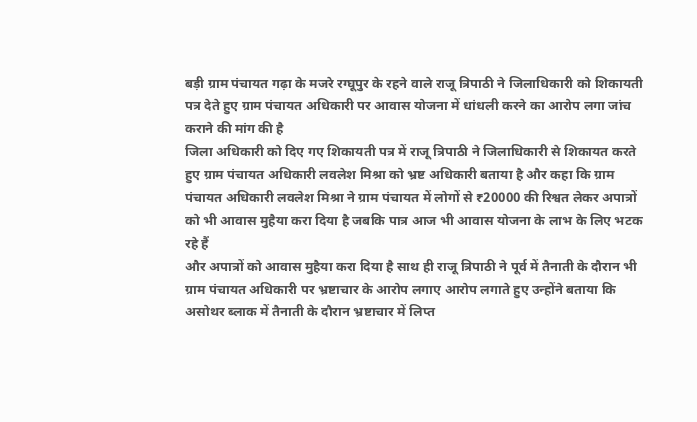बड़ी ग्राम पंचायत गढ़ा के मजरे रग्घूपुर के रहने वाले राजू त्रिपाठी ने जिलाधिकारी को शिकायती पत्र देते हुए ग्राम पंचायत अधिकारी पर आवास योजना में धांधली करने का आरोप लगा जांच कराने की मांग की है
जिला अधिकारी को दिए गए शिकायती पत्र में राजू त्रिपाठी ने जिलाधिकारी से शिकायत करते हुए ग्राम पंचायत अधिकारी लवलेश मिश्रा को भ्रष्ट अधिकारी बताया है और कहा कि ग्राम पंचायत अधिकारी लवलेश मिश्रा ने ग्राम पंचायत में लोगों से ₹20000 की रिश्वत लेकर अपात्रों को भी आवास मुहैया करा दिया है जबकि पात्र आज भी आवास योजना के लाभ के लिए भटक रहे हैं
और अपात्रों को आवास मुहैया करा दिया है साथ ही राजू त्रिपाठी ने पूर्व में तैनाती के दौरान भी ग्राम पंचायत अधिकारी पर भ्रष्टाचार के आरोप लगाए आरोप लगाते हुए उन्होंने बताया कि असोथर ब्लाक में तैनाती के दौरान भ्रष्टाचार में लिप्त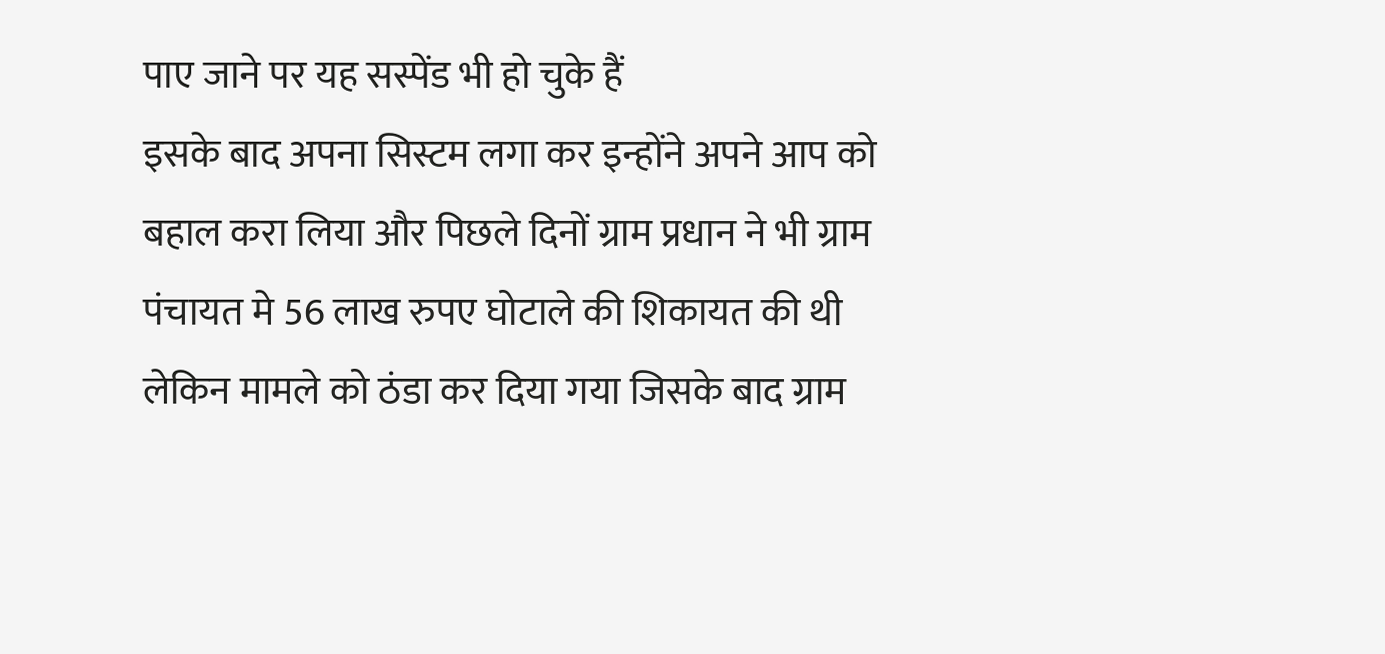पाए जाने पर यह सस्पेंड भी हो चुके हैं
इसके बाद अपना सिस्टम लगा कर इन्होंने अपने आप को बहाल करा लिया और पिछले दिनों ग्राम प्रधान ने भी ग्राम पंचायत मे 56 लाख रुपए घोटाले की शिकायत की थी लेकिन मामले को ठंडा कर दिया गया जिसके बाद ग्राम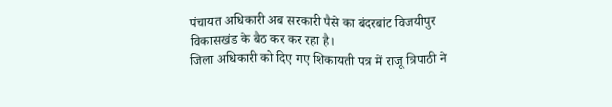पंचायत अधिकारी अब सरकारी पैसे का बंदरबांट विजयीपुर विकासखंड के बैठ कर कर रहा है।
जिला अधिकारी को दिए गए शिकायती पत्र में राजू त्रिपाठी ने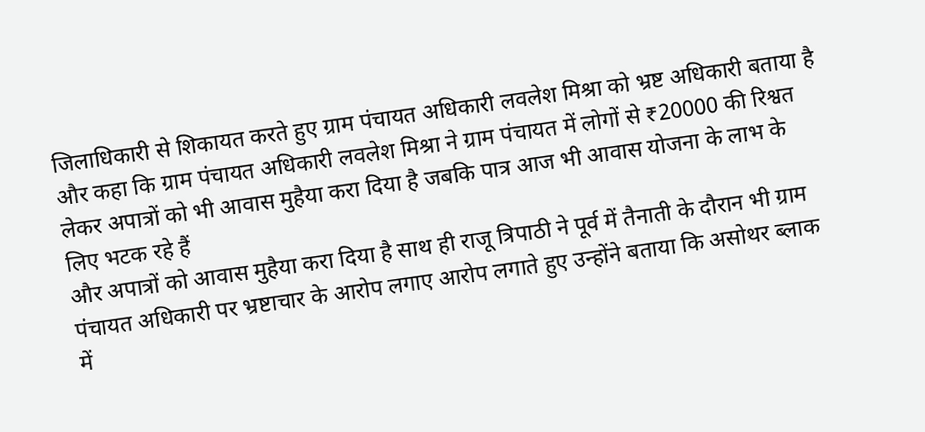जिलाधिकारी से शिकायत करते हुए ग्राम पंचायत अधिकारी लवलेश मिश्रा को भ्रष्ट अधिकारी बताया है और कहा कि ग्राम पंचायत अधिकारी लवलेश मिश्रा ने ग्राम पंचायत में लोगों से ₹20000 की रिश्वत लेकर अपात्रों को भी आवास मुहैया करा दिया है जबकि पात्र आज भी आवास योजना के लाभ के लिए भटक रहे हैं
और अपात्रों को आवास मुहैया करा दिया है साथ ही राजू त्रिपाठी ने पूर्व में तैनाती के दौरान भी ग्राम पंचायत अधिकारी पर भ्रष्टाचार के आरोप लगाए आरोप लगाते हुए उन्होंने बताया कि असोथर ब्लाक में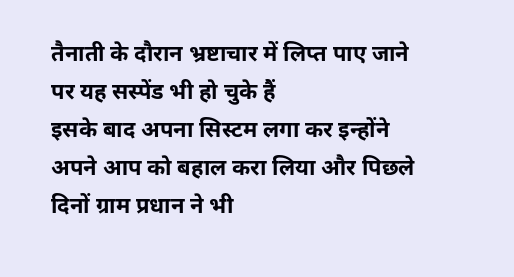तैनाती के दौरान भ्रष्टाचार में लिप्त पाए जाने पर यह सस्पेंड भी हो चुके हैं
इसके बाद अपना सिस्टम लगा कर इन्होंने अपने आप को बहाल करा लिया और पिछले दिनों ग्राम प्रधान ने भी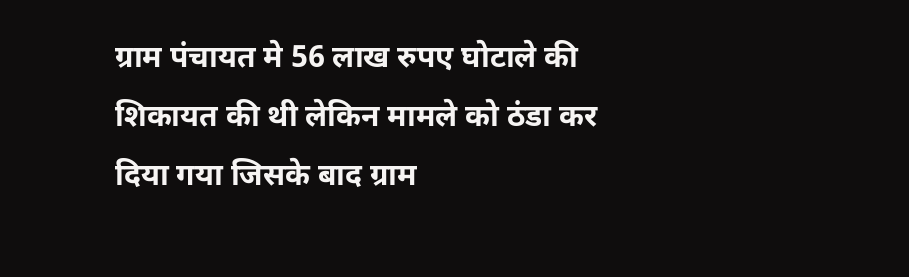ग्राम पंचायत मे 56 लाख रुपए घोटाले की शिकायत की थी लेकिन मामले को ठंडा कर दिया गया जिसके बाद ग्राम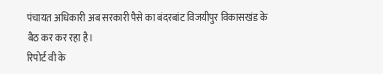पंचायत अधिकारी अब सरकारी पैसे का बंदरबांट विजयीपुर विकासखंड के बैठ कर कर रहा है।
रिपोर्ट वी के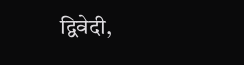द्विवेदी,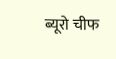ब्यूरो चीफ